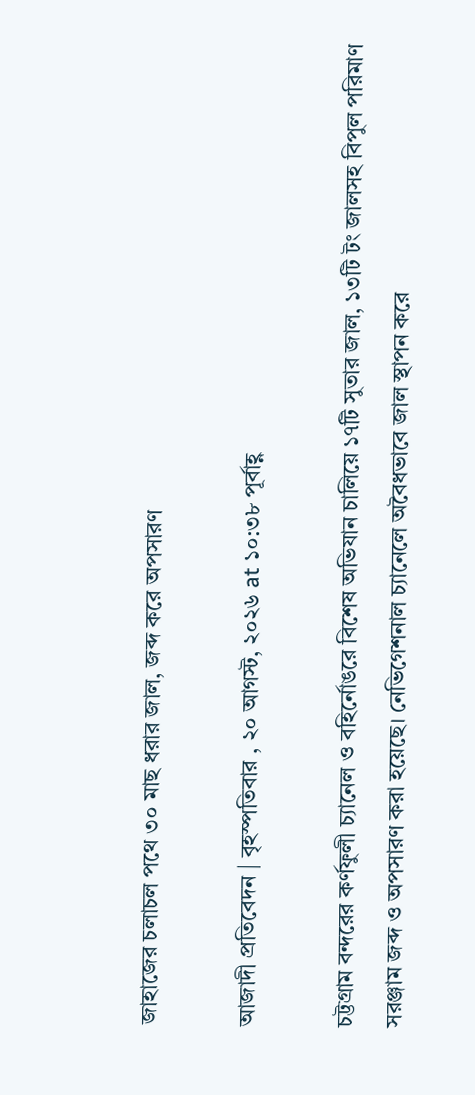জাহাজের চলাচল পথে ৩০ মাছ ধরার জাল, জব্দ করে অপসারণ

আজাদী প্রতিবেদন | বৃহস্পতিবার , ২০ আগস্ট, ২০২৬ at ১০:৩৮ পূর্বাহ্ণ

চট্টগ্রাম বন্দরের কর্ণফুলী চ্যানেল ও বহির্নোঙরে বিশেষ অভিযান চালিয়ে ১৭টি সুতার জাল, ১৩টি টং জালসহ বিপুল পরিমাণ সরঞ্জাম জব্দ ও অপসারণ করা হয়েছে। নেভিগেশনাল চ্যানেলে অবৈধভাবে জাল স্থাপন করে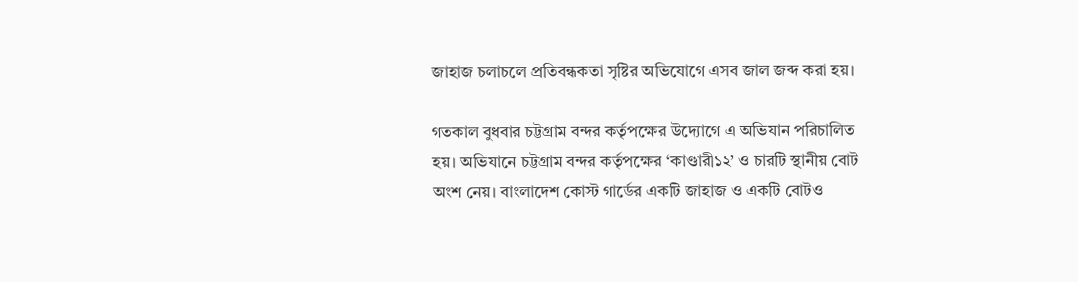জাহাজ চলাচলে প্রতিবন্ধকতা সৃষ্টির অভিযোগে এসব জাল জব্দ করা হয়।

গতকাল বুধবার চট্টগ্রাম বন্দর কর্তৃপক্ষের উদ্যোগে এ অভিযান পরিচালিত হয়। অভিযানে চট্টগ্রাম বন্দর কর্তৃপক্ষের ‘কাণ্ডারী১২’ ও চারটি স্থানীয় বোট অংশ নেয়। বাংলাদেশ কোস্ট গার্ডের একটি জাহাজ ও একটি বোটও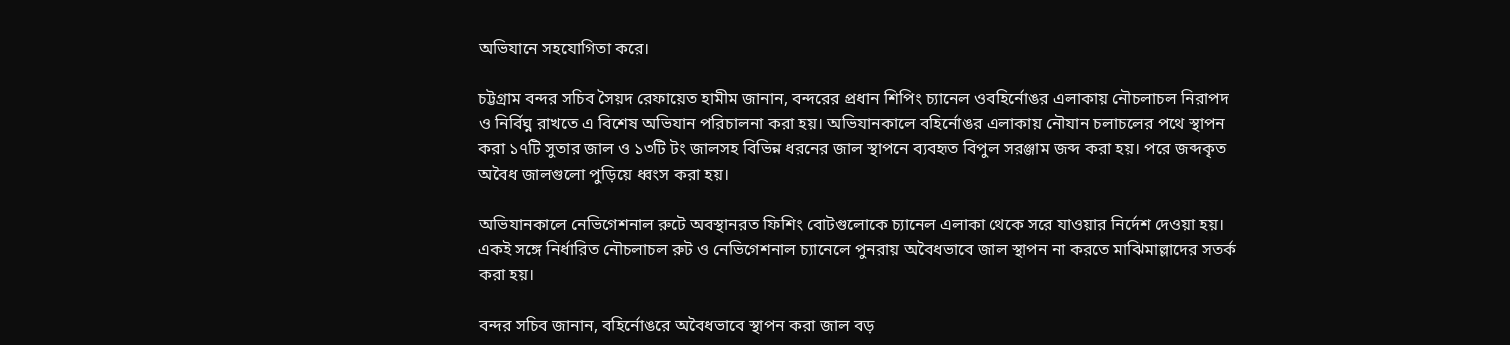অভিযানে সহযোগিতা করে।

চট্টগ্রাম বন্দর সচিব সৈয়দ রেফায়েত হামীম জানান, বন্দরের প্রধান শিপিং চ্যানেল ওবহির্নোঙর এলাকায় নৌচলাচল নিরাপদ ও নির্বিঘ্ন রাখতে এ বিশেষ অভিযান পরিচালনা করা হয়। অভিযানকালে বহির্নোঙর এলাকায় নৌযান চলাচলের পথে স্থাপন করা ১৭টি সুতার জাল ও ১৩টি টং জালসহ বিভিন্ন ধরনের জাল স্থাপনে ব্যবহৃত বিপুল সরঞ্জাম জব্দ করা হয়। পরে জব্দকৃত অবৈধ জালগুলো পুড়িয়ে ধ্বংস করা হয়।

অভিযানকালে নেভিগেশনাল রুটে অবস্থানরত ফিশিং বোটগুলোকে চ্যানেল এলাকা থেকে সরে যাওয়ার নির্দেশ দেওয়া হয়। একই সঙ্গে নির্ধারিত নৌচলাচল রুট ও নেভিগেশনাল চ্যানেলে পুনরায় অবৈধভাবে জাল স্থাপন না করতে মাঝিমাল্লাদের সতর্ক করা হয়।

বন্দর সচিব জানান, বহির্নোঙরে অবৈধভাবে স্থাপন করা জাল বড়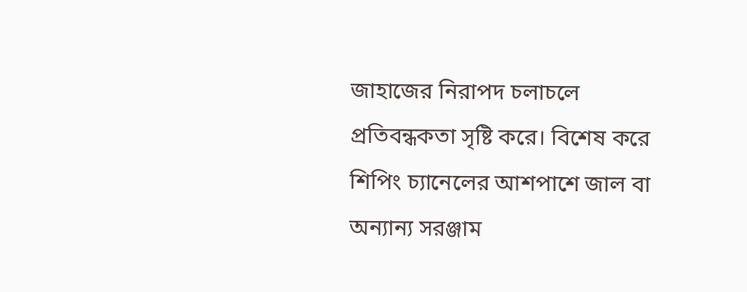জাহাজের নিরাপদ চলাচলে প্রতিবন্ধকতা সৃষ্টি করে। বিশেষ করে শিপিং চ্যানেলের আশপাশে জাল বা অন্যান্য সরঞ্জাম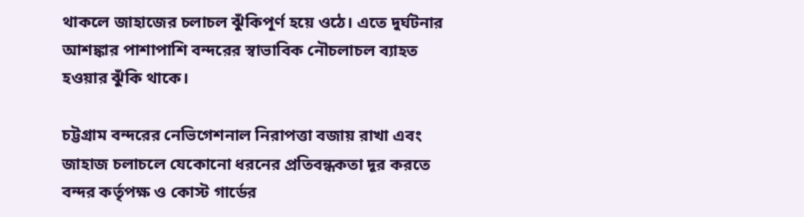থাকলে জাহাজের চলাচল ঝুঁকিপূর্ণ হয়ে ওঠে। এতে দুর্ঘটনার আশঙ্কার পাশাপাশি বন্দরের স্বাভাবিক নৌচলাচল ব্যাহত হওয়ার ঝুঁকি থাকে।

চট্টগ্রাম বন্দরের নেভিগেশনাল নিরাপত্তা বজায় রাখা এবং জাহাজ চলাচলে যেকোনো ধরনের প্রতিবন্ধকতা দূর করতে বন্দর কর্তৃপক্ষ ও কোস্ট গার্ডের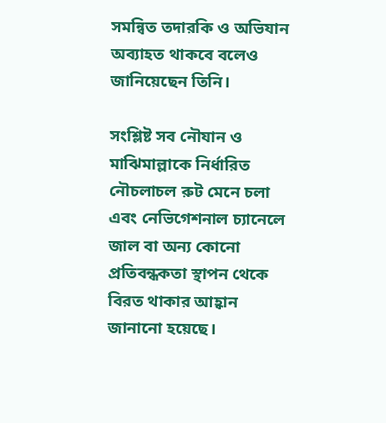সমন্বিত তদারকি ও অভিযান অব্যাহত থাকবে বলেও জানিয়েছেন তিনি।

সংশ্লিষ্ট সব নৌযান ও মাঝিমাল্লাকে নির্ধারিত নৌচলাচল রুট মেনে চলা এবং নেভিগেশনাল চ্যানেলে জাল বা অন্য কোনো প্রতিবন্ধকতা স্থাপন থেকে বিরত থাকার আহ্বান জানানো হয়েছে।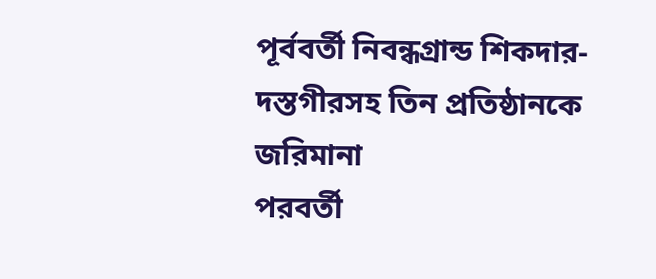পূর্ববর্তী নিবন্ধগ্রান্ড শিকদার-দস্তগীরসহ তিন প্রতিষ্ঠানকে জরিমানা
পরবর্তী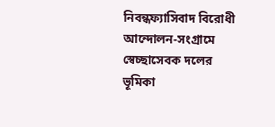নিবন্ধফ্যাসিবাদ বিরোধী আন্দোলন-সংগ্রামে স্বেচ্ছাসেবক দলের ভূমিকা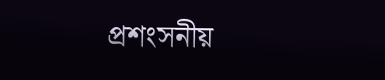প্রশংসনীয়